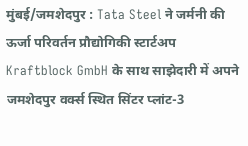मुंबई/जमशेदपुर : Tata Steel ने जर्मनी की ऊर्जा परिवर्तन प्रौद्योगिकी स्टार्टअप Kraftblock GmbH के साथ साझेदारी में अपने जमशेदपुर वर्क्स स्थित सिंटर प्लांट-3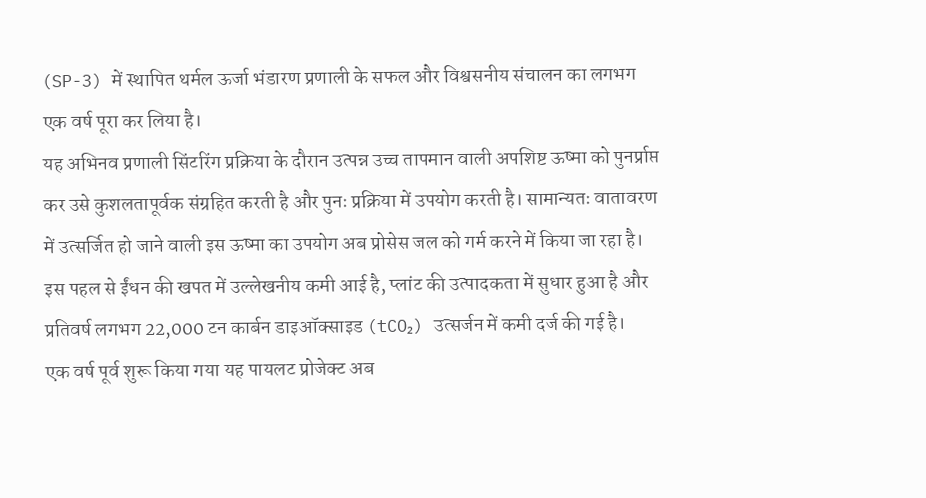(SP-3) में स्थापित थर्मल ऊर्जा भंडारण प्रणाली के सफल और विश्वसनीय संचालन का लगभग एक वर्ष पूरा कर लिया है।
यह अभिनव प्रणाली सिंटरिंग प्रक्रिया के दौरान उत्पन्न उच्च तापमान वाली अपशिष्ट ऊष्मा को पुनर्प्राप्त कर उसे कुशलतापूर्वक संग्रहित करती है और पुनः प्रक्रिया में उपयोग करती है। सामान्यतः वातावरण में उत्सर्जित हो जाने वाली इस ऊष्मा का उपयोग अब प्रोसेस जल को गर्म करने में किया जा रहा है। इस पहल से ईंधन की खपत में उल्लेखनीय कमी आई है, प्लांट की उत्पादकता में सुधार हुआ है और प्रतिवर्ष लगभग 22,000 टन कार्बन डाइऑक्साइड (tCO₂) उत्सर्जन में कमी दर्ज की गई है।
एक वर्ष पूर्व शुरू किया गया यह पायलट प्रोजेक्ट अब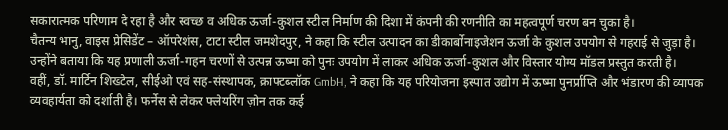सकारात्मक परिणाम दे रहा है और स्वच्छ व अधिक ऊर्जा-कुशल स्टील निर्माण की दिशा में कंपनी की रणनीति का महत्वपूर्ण चरण बन चुका है।
चैतन्य भानु, वाइस प्रेसिडेंट – ऑपरेशंस, टाटा स्टील जमशेदपुर, ने कहा कि स्टील उत्पादन का डीकार्बोनाइजेशन ऊर्जा के कुशल उपयोग से गहराई से जुड़ा है। उन्होंने बताया कि यह प्रणाली ऊर्जा-गहन चरणों से उत्पन्न ऊष्मा को पुनः उपयोग में लाकर अधिक ऊर्जा-कुशल और विस्तार योग्य मॉडल प्रस्तुत करती है।
वहीं, डॉ. मार्टिन शिख्टेल, सीईओ एवं सह-संस्थापक, क्राफ्टब्लॉक GmbH, ने कहा कि यह परियोजना इस्पात उद्योग में ऊष्मा पुनर्प्राप्ति और भंडारण की व्यापक व्यवहार्यता को दर्शाती है। फर्नेस से लेकर फ्लेयरिंग ज़ोन तक कई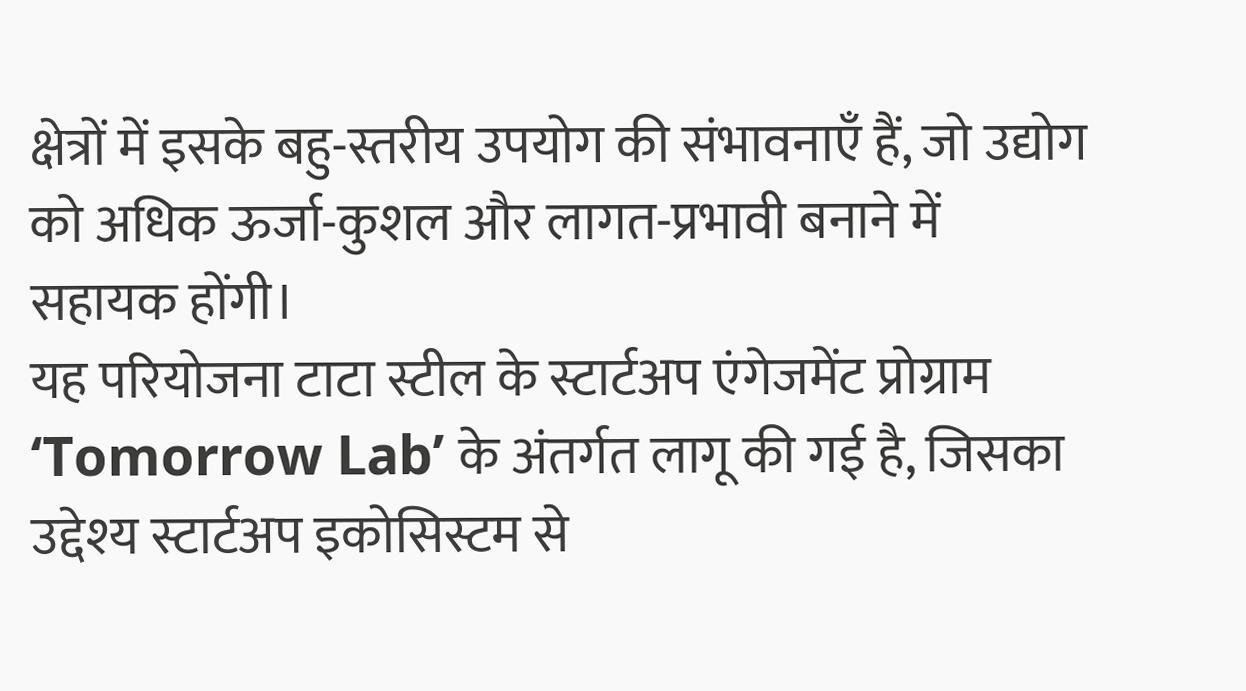क्षेत्रों में इसके बहु-स्तरीय उपयोग की संभावनाएँ हैं, जो उद्योग को अधिक ऊर्जा-कुशल और लागत-प्रभावी बनाने में सहायक होंगी।
यह परियोजना टाटा स्टील के स्टार्टअप एंगेजमेंट प्रोग्राम ‘Tomorrow Lab’ के अंतर्गत लागू की गई है, जिसका उद्देश्य स्टार्टअप इकोसिस्टम से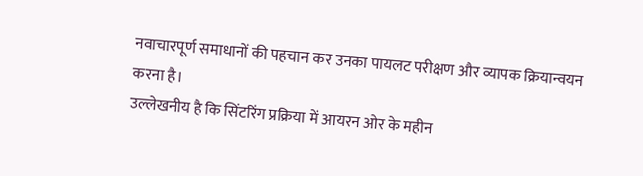नवाचारपूर्ण समाधानों की पहचान कर उनका पायलट परीक्षण और व्यापक क्रियान्वयन करना है।
उल्लेखनीय है कि सिंटरिंग प्रक्रिया में आयरन ओर के महीन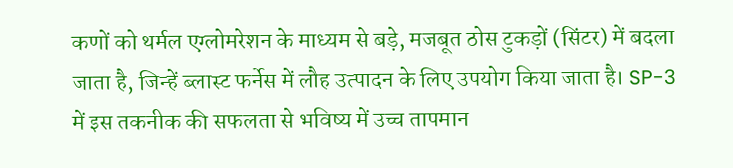कणों को थर्मल एग्लोमरेशन के माध्यम से बड़े, मजबूत ठोस टुकड़ों (सिंटर) में बदला जाता है, जिन्हें ब्लास्ट फर्नेस में लौह उत्पादन के लिए उपयोग किया जाता है। SP-3 में इस तकनीक की सफलता से भविष्य में उच्च तापमान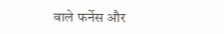वाले फर्नेस और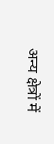अन्य क्षेत्रों में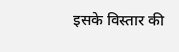इसके विस्तार की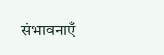संभावनाएँ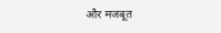और मजबूत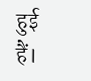हुई हैं।